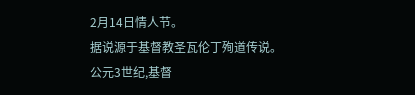2月14日情人节。
据说源于基督教圣瓦伦丁殉道传说。
公元3世纪,基督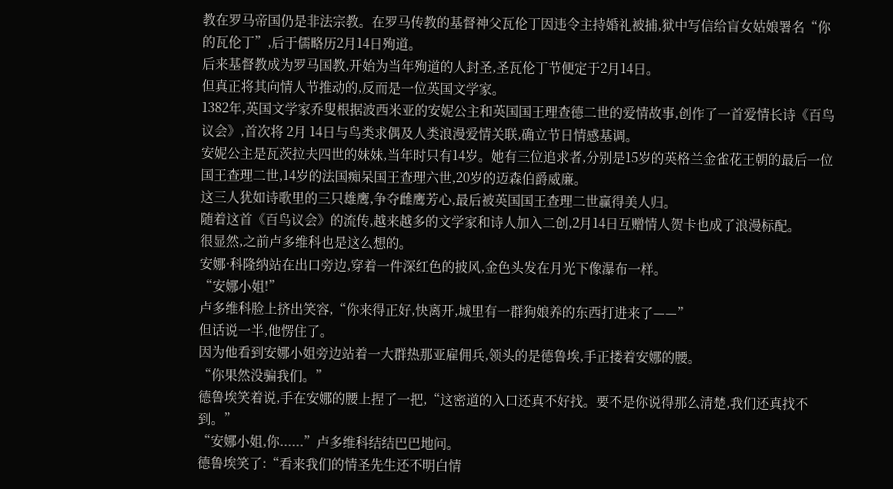教在罗马帝国仍是非法宗教。在罗马传教的基督神父瓦伦丁因违令主持婚礼被捕,狱中写信给盲女姑娘署名“你的瓦伦丁”,后于儒略历2月14日殉道。
后来基督教成为罗马国教,开始为当年殉道的人封圣,圣瓦伦丁节便定于2月14日。
但真正将其向情人节推动的,反而是一位英国文学家。
1382年,英国文学家乔叟根据波西米亚的安妮公主和英国国王理查德二世的爱情故事,创作了一首爱情长诗《百鸟议会》,首次将 2月 14日与鸟类求偶及人类浪漫爱情关联,确立节日情感基调。
安妮公主是瓦茨拉夫四世的妹妹,当年时只有14岁。她有三位追求者,分别是15岁的英格兰金雀花王朝的最后一位国王查理二世,14岁的法国痴呆国王查理六世,20岁的迈森伯爵威廉。
这三人犹如诗歌里的三只雄鹰,争夺雌鹰芳心,最后被英国国王查理二世赢得美人归。
随着这首《百鸟议会》的流传,越来越多的文学家和诗人加入二创,2月14日互赠情人贺卡也成了浪漫标配。
很显然,之前卢多维科也是这么想的。
安娜·科隆纳站在出口旁边,穿着一件深红色的披风,金色头发在月光下像瀑布一样。
“安娜小姐!”
卢多维科脸上挤出笑容,“你来得正好,快离开,城里有一群狗娘养的东西打进来了——”
但话说一半,他愣住了。
因为他看到安娜小姐旁边站着一大群热那亚雇佣兵,领头的是德鲁埃,手正搂着安娜的腰。
“你果然没骗我们。”
德鲁埃笑着说,手在安娜的腰上捏了一把,“这密道的入口还真不好找。要不是你说得那么清楚,我们还真找不到。”
“安娜小姐,你......”卢多维科结结巴巴地问。
德鲁埃笑了:“看来我们的情圣先生还不明白情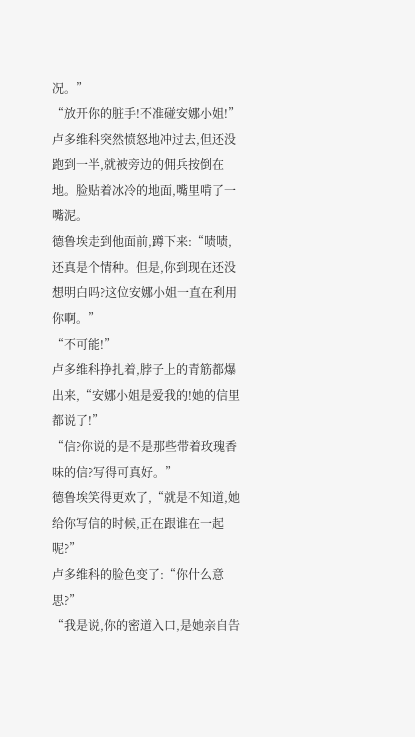况。”
“放开你的脏手!不准碰安娜小姐!”
卢多维科突然愤怒地冲过去,但还没跑到一半,就被旁边的佣兵按倒在地。脸贴着冰冷的地面,嘴里啃了一嘴泥。
德鲁埃走到他面前,蹲下来:“啧啧,还真是个情种。但是,你到现在还没想明白吗?这位安娜小姐一直在利用你啊。”
“不可能!”
卢多维科挣扎着,脖子上的青筋都爆出来,“安娜小姐是爱我的!她的信里都说了!”
“信?你说的是不是那些带着玫瑰香味的信?写得可真好。”
德鲁埃笑得更欢了,“就是不知道,她给你写信的时候,正在跟谁在一起呢?”
卢多维科的脸色变了:“你什么意思?”
“我是说,你的密道入口,是她亲自告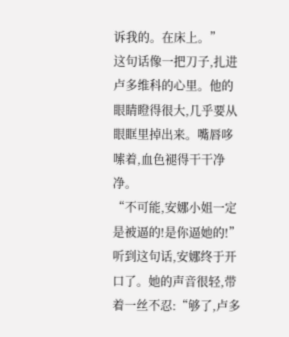诉我的。在床上。”
这句话像一把刀子,扎进卢多维科的心里。他的眼睛瞪得很大,几乎要从眼眶里掉出来。嘴唇哆嗦着,血色褪得干干净净。
“不可能,安娜小姐一定是被逼的!是你逼她的!”
听到这句话,安娜终于开口了。她的声音很轻,带着一丝不忍:“够了,卢多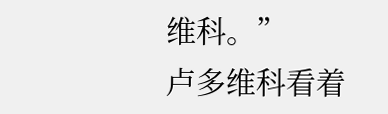维科。”
卢多维科看着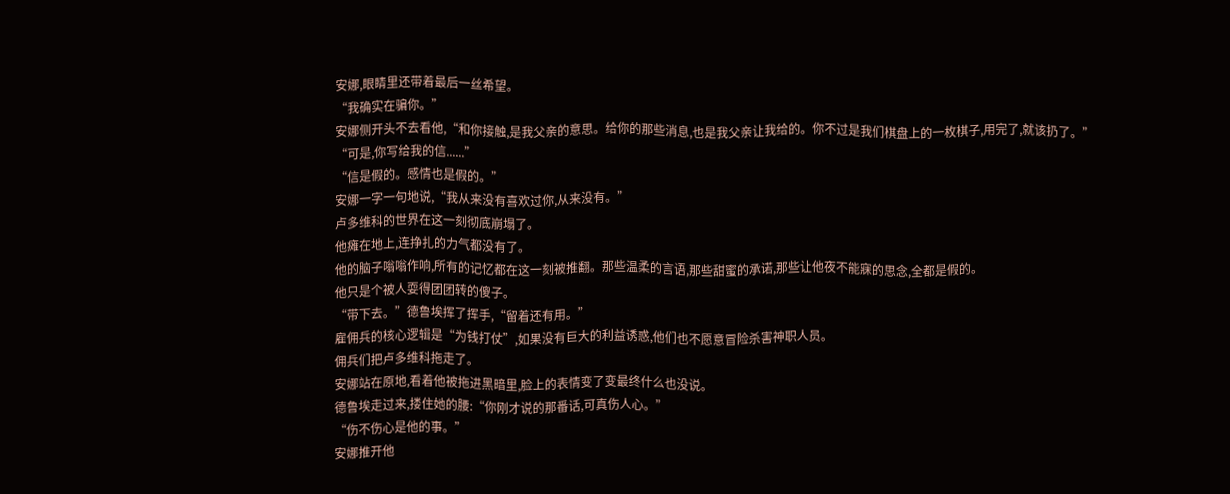安娜,眼睛里还带着最后一丝希望。
“我确实在骗你。”
安娜侧开头不去看他,“和你接触,是我父亲的意思。给你的那些消息,也是我父亲让我给的。你不过是我们棋盘上的一枚棋子,用完了,就该扔了。”
“可是,你写给我的信......”
“信是假的。感情也是假的。”
安娜一字一句地说,“我从来没有喜欢过你,从来没有。”
卢多维科的世界在这一刻彻底崩塌了。
他瘫在地上,连挣扎的力气都没有了。
他的脑子嗡嗡作响,所有的记忆都在这一刻被推翻。那些温柔的言语,那些甜蜜的承诺,那些让他夜不能寐的思念,全都是假的。
他只是个被人耍得团团转的傻子。
“带下去。”德鲁埃挥了挥手,“留着还有用。”
雇佣兵的核心逻辑是“为钱打仗”,如果没有巨大的利益诱惑,他们也不愿意冒险杀害神职人员。
佣兵们把卢多维科拖走了。
安娜站在原地,看着他被拖进黑暗里,脸上的表情变了变最终什么也没说。
德鲁埃走过来,搂住她的腰:“你刚才说的那番话,可真伤人心。”
“伤不伤心是他的事。”
安娜推开他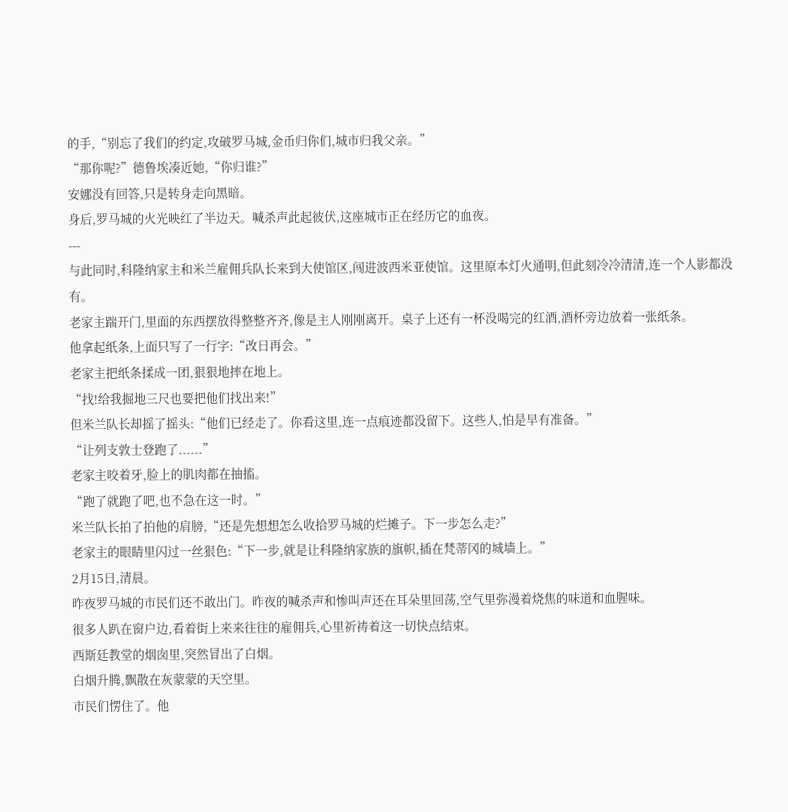的手,“别忘了我们的约定,攻破罗马城,金币归你们,城市归我父亲。”
“那你呢?”德鲁埃凑近她,“你归谁?”
安娜没有回答,只是转身走向黑暗。
身后,罗马城的火光映红了半边天。喊杀声此起彼伏,这座城市正在经历它的血夜。
---
与此同时,科隆纳家主和米兰雇佣兵队长来到大使馆区,闯进波西米亚使馆。这里原本灯火通明,但此刻冷冷清清,连一个人影都没有。
老家主踹开门,里面的东西摆放得整整齐齐,像是主人刚刚离开。桌子上还有一杯没喝完的红酒,酒杯旁边放着一张纸条。
他拿起纸条,上面只写了一行字:“改日再会。”
老家主把纸条揉成一团,狠狠地摔在地上。
“找!给我掘地三尺也要把他们找出来!”
但米兰队长却摇了摇头:“他们已经走了。你看这里,连一点痕迹都没留下。这些人,怕是早有准备。”
“让列支敦士登跑了......”
老家主咬着牙,脸上的肌肉都在抽搐。
“跑了就跑了吧,也不急在这一时。”
米兰队长拍了拍他的肩膀,“还是先想想怎么收拾罗马城的烂摊子。下一步怎么走?”
老家主的眼睛里闪过一丝狠色:“下一步,就是让科隆纳家族的旗帜,插在梵蒂冈的城墙上。”
2月15日,清晨。
昨夜罗马城的市民们还不敢出门。昨夜的喊杀声和惨叫声还在耳朵里回荡,空气里弥漫着烧焦的味道和血腥味。
很多人趴在窗户边,看着街上来来往往的雇佣兵,心里祈祷着这一切快点结束。
西斯廷教堂的烟囱里,突然冒出了白烟。
白烟升腾,飘散在灰蒙蒙的天空里。
市民们愣住了。他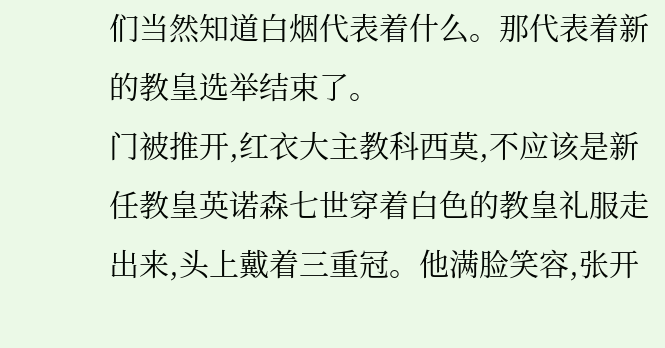们当然知道白烟代表着什么。那代表着新的教皇选举结束了。
门被推开,红衣大主教科西莫,不应该是新任教皇英诺森七世穿着白色的教皇礼服走出来,头上戴着三重冠。他满脸笑容,张开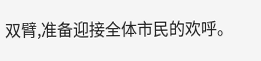双臂,准备迎接全体市民的欢呼。